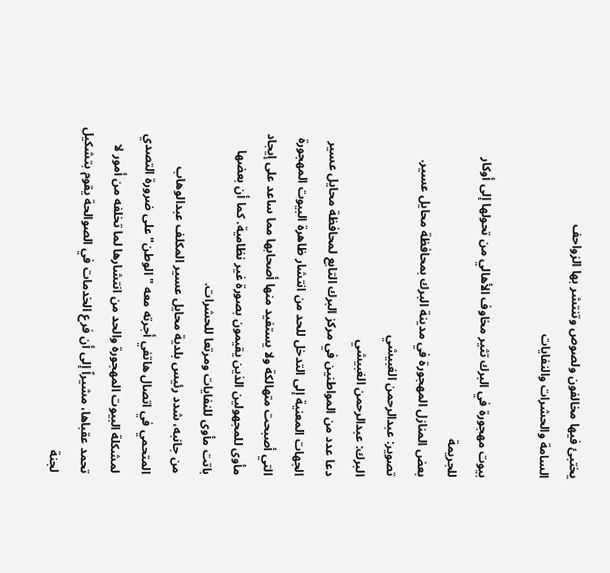يختبئ فيها مخالفون ولصوص وتنتشر بها الزواحف
السامة والحشرات والنفايات

بيوت مهجورة في البرك تثير مخاوف الأهالي من تحولها إلى أوكار للجريمة
بعض المنازل المهجورة في مدينة البرك بمحافظة محايل عسير. تصوير: عبدالرحمن الغبيشي
البرك: عبدالرحمن الغبيشي
دعا عدد من المواطنين في مركز البرك التابع لمحافظة محايل عسير الجهات المعنية إلى التدخل للحد من انتشار ظاهرة البيوت المهجورة التي أصبحت متهالكة ولا يستفيد منها أصحابها مما ساعد على إيجاد مأوى للمجهولين الذين يقيمون بصورة غير نظامية. كما أن بعضها باتت مأوى للنفايات ومرتعا للحشرات.
من جانبه، شدد رئيس بلدية محايل عسير المكلف عبدالوهاب المتحمي في اتصال هاتفي أجرته معه "الوطن" على ضرورة التصدي لمشكلة البيوت المهجورة والحد من انتشارها لما تخلفه من أمور لا تحمد عقباها، مشيراً إلى أن فرع الخدمات في الصوالحة يقوم بتشكيل لجنة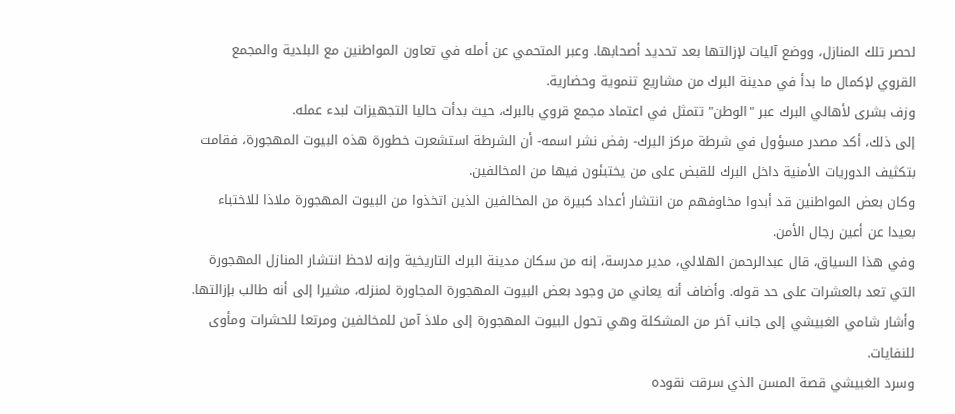لحصر تلك المنازل، ووضع آليات لإزالتها بعد تحديد أصحابها. وعبر المتحمي عن أمله في تعاون المواطنين مع البلدية والمجمع القروي لإكمال ما بدأ في مدينة البرك من مشاريع تنموية وحضارية.
وزف بشرى لأهالي البرك عبر "الوطن" تتمثل في اعتماد مجمع قروي بالبرك، حيث بدأت حاليا التجهيزات لبدء عمله.
إلى ذلك، أكد مصدر مسؤول في شرطة مركز البرك- رفض نشر اسمه- أن الشرطة استشعرت خطورة هذه البيوت المهجورة، فقامت بتكثيف الدوريات الأمنية داخل البرك للقبض على من يختبئون فيها من المخالفين.
وكان بعض المواطنين قد أبدوا مخاوفهم من انتشار أعداد كبيرة من المخالفين الذين اتخذوا من البيوت المهجورة ملاذا للاختباء بعيدا عن أعين رجال الأمن.
وفي هذا السياق، قال عبدالرحمن الهلالي، مدير مدرسة، إنه من سكان مدينة البرك التاريخية وإنه لاحظ انتشار المنازل المهجورة التي تعد بالعشرات على حد قوله. وأضاف أنه يعاني من وجود بعض البيوت المهجورة المجاورة لمنزله، مشيرا إلى أنه طالب بإزالتها.
وأشار شامي الغبيشي إلى جانب آخر من المشكلة وهي تحول البيوت المهجورة إلى ملاذ آمن للمخالفين ومرتعا للحشرات ومأوى للنفايات.
وسرد الغبيشي قصة المسن الذي سرقت نقوده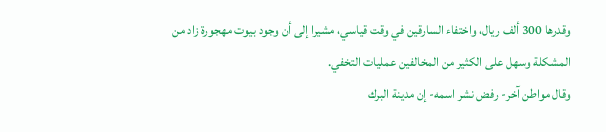وقدرها 300 ألف ريال، واختفاء السارقين في وقت قياسي، مشيرا إلى أن وجود بيوت مهجورة زاد من المشكلة وسهل على الكثير من المخالفين عمليات التخفي.
وقال مواطن آخر- رفض نشر اسمه- إن مدينة البرك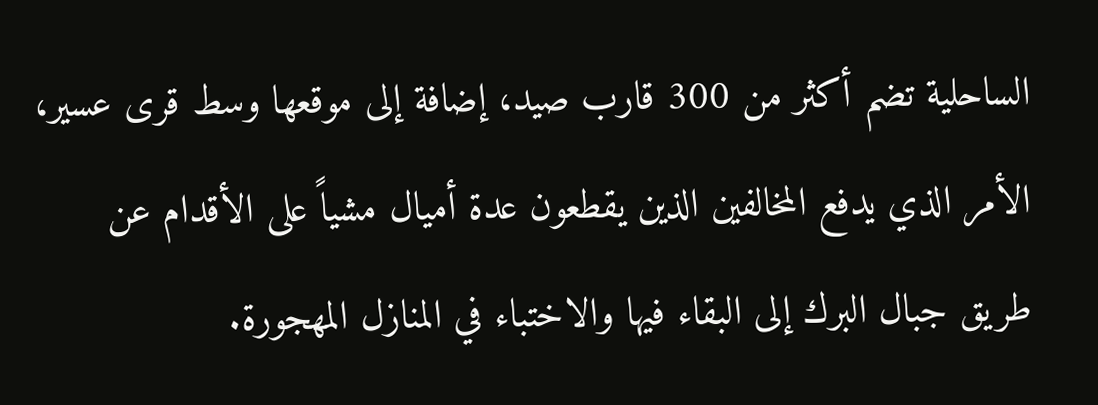الساحلية تضم أكثر من 300 قارب صيد، إضافة إلى موقعها وسط قرى عسير، الأمر الذي يدفع المخالفين الذين يقطعون عدة أميال مشياً على الأقدام عن طريق جبال البرك إلى البقاء فيها والاختباء في المنازل المهجورة.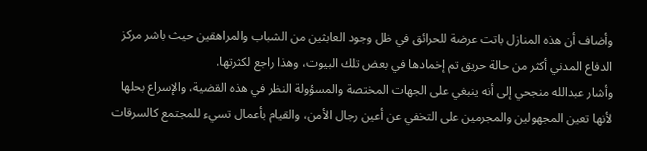وأضاف أن هذه المنازل باتت عرضة للحرائق في ظل وجود العابثين من الشباب والمراهقين حيث باشر مركز الدفاع المدني أكثر من حالة حريق تم إخمادها في بعض تلك البيوت، وهذا راجع لكثرتها.
وأشار عبدالله منجحي إلى أنه ينبغي على الجهات المختصة والمسؤولة النظر في هذه القضية، والإسراع بحلها لأنها تعين المجهولين والمجرمين على التخفي عن أعين رجال الأمن، والقيام بأعمال تسيء للمجتمع كالسرقات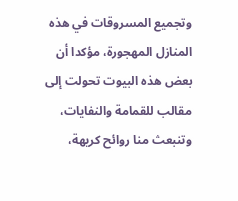وتجميع المسروقات في هذه المنازل المهجورة، مؤكدا أن بعض هذه البيوت تحولت إلى مقالب للقمامة والنفايات، وتنبعث منا روائح كريهة،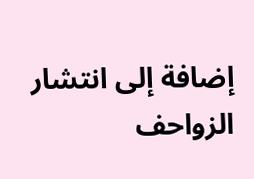إضافة إلى انتشار الزواحف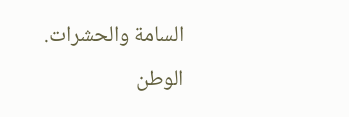السامة والحشرات.
الوطن